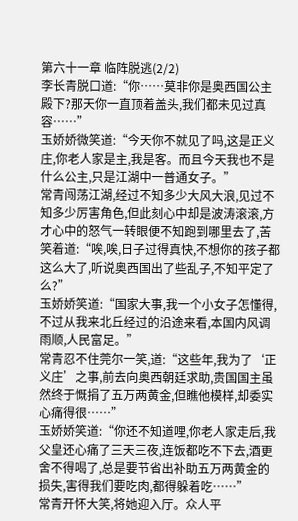第六十一章 临阵脱逃(2/2)
李长青脱口道:“你……莫非你是奥西国公主殿下?那天你一直顶着盖头,我们都未见过真容……”
玉娇娇微笑道:“今天你不就见了吗,这是正义庄,你老人家是主,我是客。而且今天我也不是什么公主,只是江湖中一普通女子。”
常青闯荡江湖,经过不知多少大风大浪,见过不知多少厉害角色,但此刻心中却是波涛滚滚,方才心中的怒气一转眼便不知跑到哪里去了,苦笑着道:“唉,唉,日子过得真快,不想你的孩子都这么大了,听说奥西国出了些乱子,不知平定了么?”
玉娇娇笑道:“国家大事,我一个小女子怎懂得,不过从我来北丘经过的沿途来看,本国内风调雨顺,人民富足。”
常青忍不住莞尔一笑,道:“这些年,我为了‘正义庄’之事,前去向奥西朝廷求助,贵国国主虽然终于慨捐了五万两黄金,但瞧他模样,却委实心痛得很……”
玉娇娇笑道:“你还不知道哩,你老人家走后,我父皇还心痛了三天三夜,连饭都吃不下去,酒更舍不得喝了,总是要节省出补助五万两黄金的损失,害得我们要吃肉,都得躲着吃……”
常青开怀大笑,将她迎入厅。众人平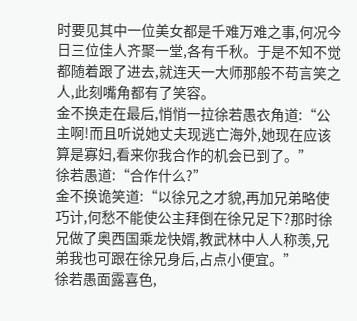时要见其中一位美女都是千难万难之事,何况今日三位佳人齐聚一堂,各有千秋。于是不知不觉都随着跟了进去,就连天一大师那般不苟言笑之人,此刻嘴角都有了笑容。
金不换走在最后,悄悄一拉徐若愚衣角道:“公主啊!而且听说她丈夫现逃亡海外,她现在应该算是寡妇,看来你我合作的机会已到了。”
徐若愚道:“合作什么?”
金不换诡笑道:“以徐兄之才貌,再加兄弟略使巧计,何愁不能使公主拜倒在徐兄足下?那时徐兄做了奥西国乘龙快婿,教武林中人人称羡,兄弟我也可跟在徐兄身后,占点小便宜。”
徐若愚面露喜色,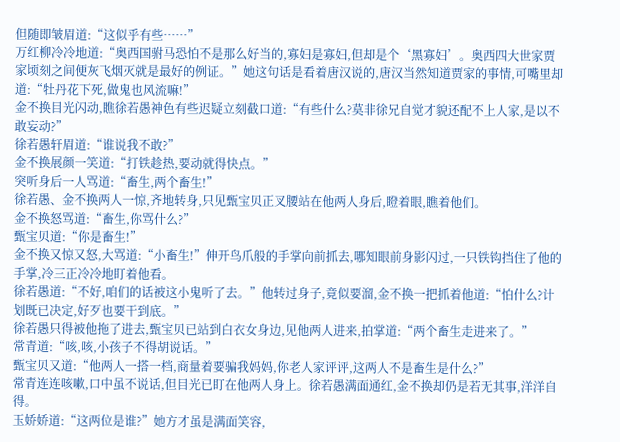但随即皱眉道:“这似乎有些……”
万红柳冷冷地道:“奥西国驸马恐怕不是那么好当的,寡妇是寡妇,但却是个‘黑寡妇’。奥西四大世家贾家顷刻之间便灰飞烟灭就是最好的例证。”她这句话是看着唐汉说的,唐汉当然知道贾家的事情,可嘴里却道:“牡丹花下死,做鬼也风流嘛!”
金不换目光闪动,瞧徐若愚神色有些迟疑立刻截口道:“有些什么?莫非徐兄自觉才貌还配不上人家,是以不敢妄动?”
徐若愚轩眉道:“谁说我不敢?”
金不换展颜一笑道:“打铁趁热,要动就得快点。”
突听身后一人骂道:“畜生,两个畜生!”
徐若愚、金不换两人一惊,齐地转身,只见甄宝贝正叉腰站在他两人身后,瞪着眼,瞧着他们。
金不换怒骂道:“畜生,你骂什么?”
甄宝贝道:“你是畜生!”
金不换又惊又怒,大骂道:“小畜生!”伸开鸟爪般的手掌向前抓去,哪知眼前身影闪过,一只铁钩挡住了他的手掌,冷三正冷冷地盯着他看。
徐若愚道:“不好,咱们的话被这小鬼听了去。”他转过身子,竟似要溜,金不换一把抓着他道:“怕什么?计划既已决定,好歹也要干到底。”
徐若愚只得被他拖了进去,甄宝贝已站到白衣女身边,见他两人进来,拍掌道:“两个畜生走进来了。”
常青道:“咳,咳,小孩子不得胡说话。”
甄宝贝又道:“他两人一搭一档,商量着要骗我妈妈,你老人家评评,这两人不是畜生是什么?”
常青连连咳嗽,口中虽不说话,但目光已盯在他两人身上。徐若愚满面通红,金不换却仍是若无其事,洋洋自得。
玉娇娇道:“这两位是谁?”她方才虽是满面笑容,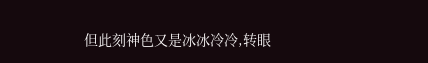但此刻神色又是冰冰冷冷,转眼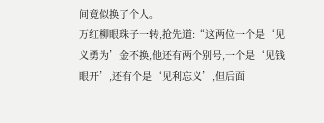间竟似换了个人。
万红柳眼珠子一转,抢先道:“这两位一个是‘见义勇为’金不换,他还有两个别号,一个是‘见钱眼开’,还有个是‘见利忘义’,但后面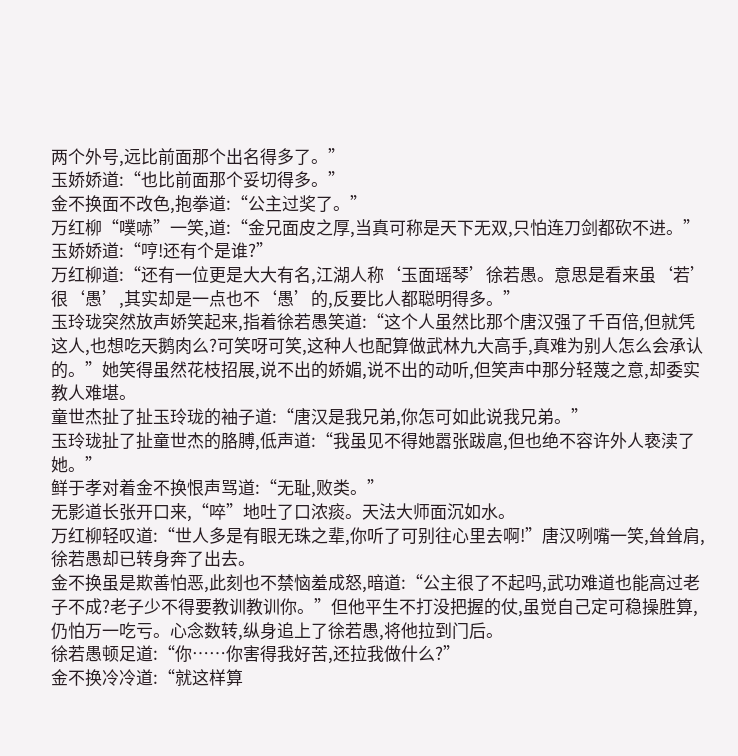两个外号,远比前面那个出名得多了。”
玉娇娇道:“也比前面那个妥切得多。”
金不换面不改色,抱拳道:“公主过奖了。”
万红柳“噗哧”一笑,道:“金兄面皮之厚,当真可称是天下无双,只怕连刀剑都砍不进。”
玉娇娇道:“哼!还有个是谁?”
万红柳道:“还有一位更是大大有名,江湖人称‘玉面瑶琴’徐若愚。意思是看来虽‘若’很‘愚’,其实却是一点也不‘愚’的,反要比人都聪明得多。”
玉玲珑突然放声娇笑起来,指着徐若愚笑道:“这个人虽然比那个唐汉强了千百倍,但就凭这人,也想吃天鹅肉么?可笑呀可笑,这种人也配算做武林九大高手,真难为别人怎么会承认的。”她笑得虽然花枝招展,说不出的娇媚,说不出的动听,但笑声中那分轻蔑之意,却委实教人难堪。
童世杰扯了扯玉玲珑的袖子道:“唐汉是我兄弟,你怎可如此说我兄弟。”
玉玲珑扯了扯童世杰的胳膊,低声道:“我虽见不得她嚣张跋扈,但也绝不容许外人亵渎了她。”
鲜于孝对着金不换恨声骂道:“无耻,败类。”
无影道长张开口来,“啐”地吐了口浓痰。天法大师面沉如水。
万红柳轻叹道:“世人多是有眼无珠之辈,你听了可别往心里去啊!”唐汉咧嘴一笑,耸耸肩,徐若愚却已转身奔了出去。
金不换虽是欺善怕恶,此刻也不禁恼羞成怒,暗道:“公主很了不起吗,武功难道也能高过老子不成?老子少不得要教训教训你。”但他平生不打没把握的仗,虽觉自己定可稳操胜算,仍怕万一吃亏。心念数转,纵身追上了徐若愚,将他拉到门后。
徐若愚顿足道:“你……你害得我好苦,还拉我做什么?”
金不换冷冷道:“就这样算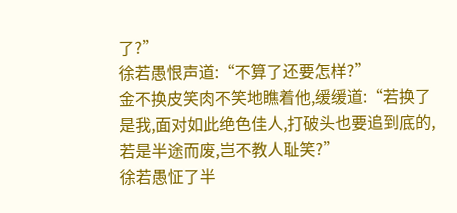了?”
徐若愚恨声道:“不算了还要怎样?”
金不换皮笑肉不笑地瞧着他,缓缓道:“若换了是我,面对如此绝色佳人,打破头也要追到底的,若是半途而废,岂不教人耻笑?”
徐若愚怔了半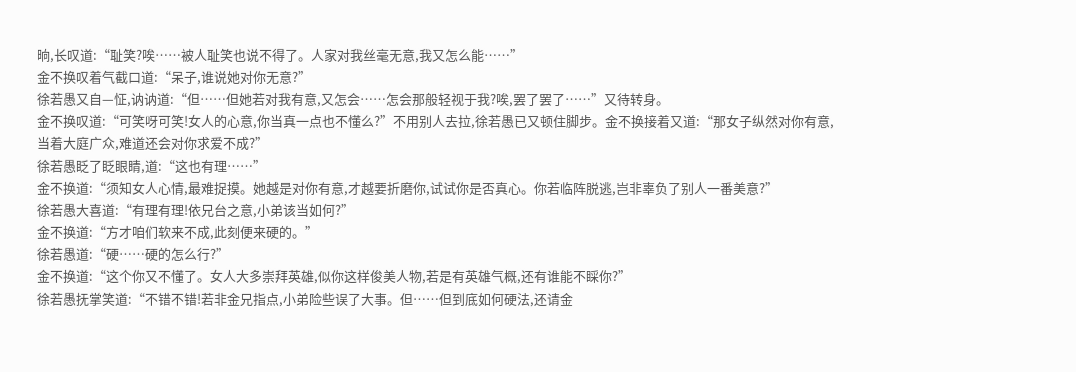晌,长叹道:“耻笑?唉……被人耻笑也说不得了。人家对我丝毫无意,我又怎么能……”
金不换叹着气截口道:“呆子,谁说她对你无意?”
徐若愚又自—怔,讷讷道:“但……但她若对我有意,又怎会……怎会那般轻视于我?唉,罢了罢了……”又待转身。
金不换叹道:“可笑呀可笑!女人的心意,你当真一点也不懂么?”不用别人去拉,徐若愚已又顿住脚步。金不换接着又道:“那女子纵然对你有意,当着大庭广众,难道还会对你求爱不成?”
徐若愚眨了眨眼睛,道:“这也有理……”
金不换道:“须知女人心情,最难捉摸。她越是对你有意,才越要折磨你,试试你是否真心。你若临阵脱逃,岂非辜负了别人一番美意?”
徐若愚大喜道:“有理有理!依兄台之意,小弟该当如何?”
金不换道:“方才咱们软来不成,此刻便来硬的。”
徐若愚道:“硬……硬的怎么行?”
金不换道:“这个你又不懂了。女人大多崇拜英雄,似你这样俊美人物,若是有英雄气概,还有谁能不睬你?”
徐若愚抚掌笑道:“不错不错!若非金兄指点,小弟险些误了大事。但……但到底如何硬法,还请金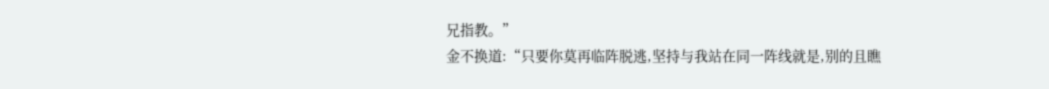兄指教。”
金不换道:“只要你莫再临阵脱逃,坚持与我站在同一阵线就是,别的且瞧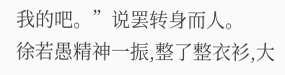我的吧。”说罢转身而人。
徐若愚精神一振,整了整衣衫,大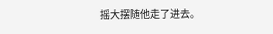摇大摆随他走了进去。